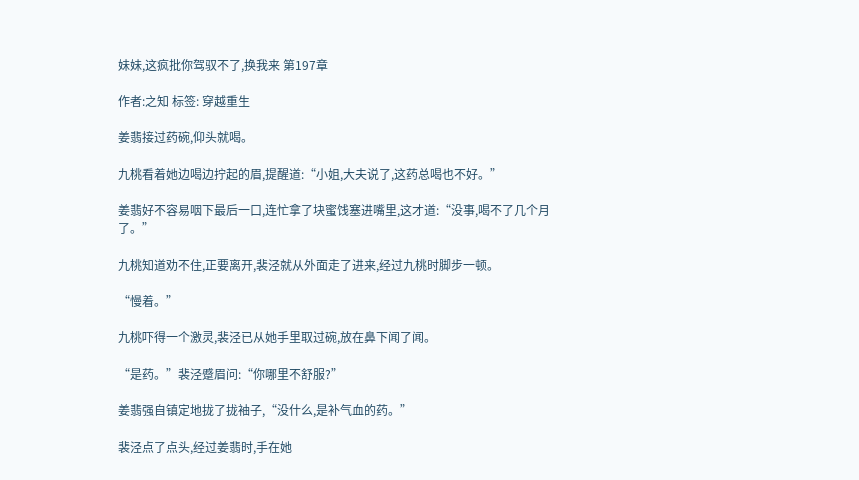妹妹,这疯批你驾驭不了,换我来 第197章

作者:之知 标签: 穿越重生

姜翡接过药碗,仰头就喝。

九桃看着她边喝边拧起的眉,提醒道:“小姐,大夫说了,这药总喝也不好。”

姜翡好不容易咽下最后一口,连忙拿了块蜜饯塞进嘴里,这才道:“没事,喝不了几个月了。”

九桃知道劝不住,正要离开,裴泾就从外面走了进来,经过九桃时脚步一顿。

“慢着。”

九桃吓得一个激灵,裴泾已从她手里取过碗,放在鼻下闻了闻。

“是药。”裴泾蹙眉问:“你哪里不舒服?”

姜翡强自镇定地拢了拢袖子,“没什么,是补气血的药。”

裴泾点了点头,经过姜翡时,手在她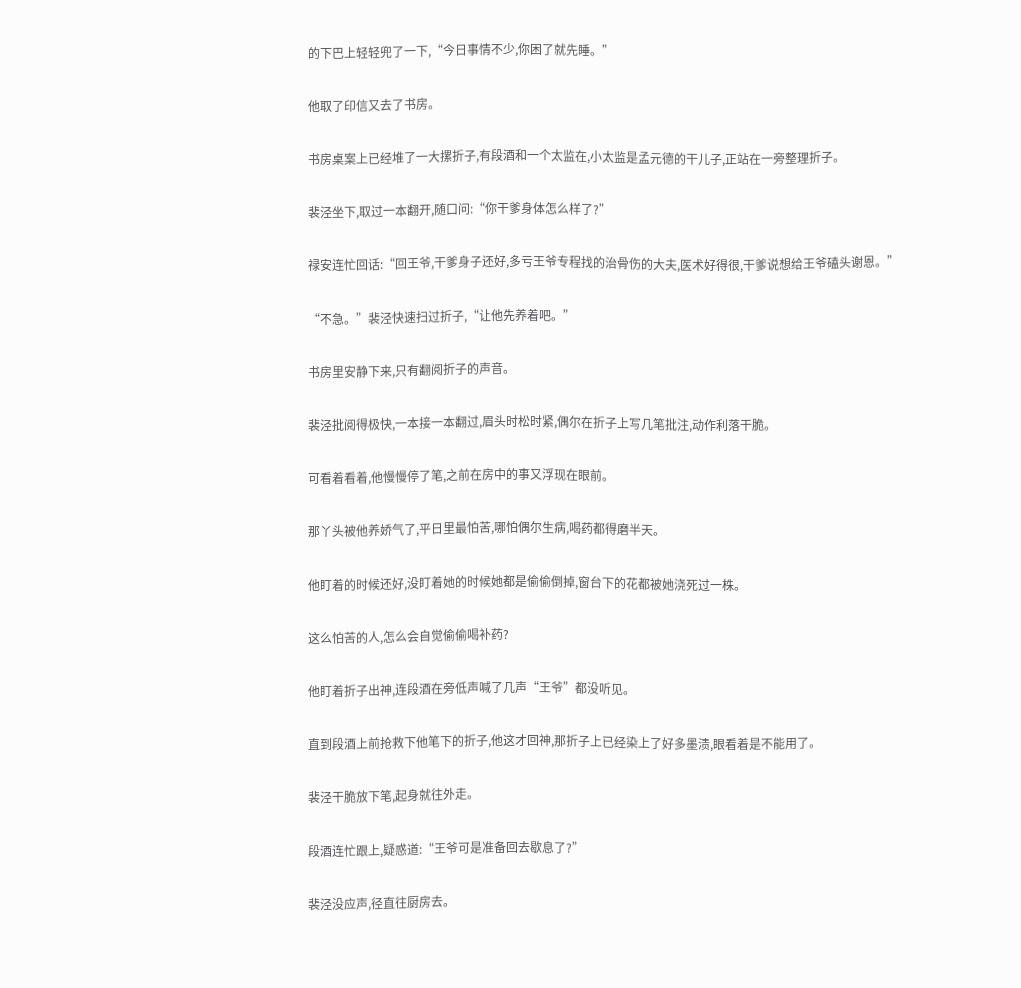的下巴上轻轻兜了一下,“今日事情不少,你困了就先睡。”

他取了印信又去了书房。

书房桌案上已经堆了一大摞折子,有段酒和一个太监在,小太监是孟元德的干儿子,正站在一旁整理折子。

裴泾坐下,取过一本翻开,随口问:“你干爹身体怎么样了?”

禄安连忙回话:“回王爷,干爹身子还好,多亏王爷专程找的治骨伤的大夫,医术好得很,干爹说想给王爷磕头谢恩。”

“不急。”裴泾快速扫过折子,“让他先养着吧。”

书房里安静下来,只有翻阅折子的声音。

裴泾批阅得极快,一本接一本翻过,眉头时松时紧,偶尔在折子上写几笔批注,动作利落干脆。

可看着看着,他慢慢停了笔,之前在房中的事又浮现在眼前。

那丫头被他养娇气了,平日里最怕苦,哪怕偶尔生病,喝药都得磨半天。

他盯着的时候还好,没盯着她的时候她都是偷偷倒掉,窗台下的花都被她浇死过一株。

这么怕苦的人,怎么会自觉偷偷喝补药?

他盯着折子出神,连段酒在旁低声喊了几声“王爷”都没听见。

直到段酒上前抢救下他笔下的折子,他这才回神,那折子上已经染上了好多墨渍,眼看着是不能用了。

裴泾干脆放下笔,起身就往外走。

段酒连忙跟上,疑惑道:“王爷可是准备回去歇息了?”

裴泾没应声,径直往厨房去。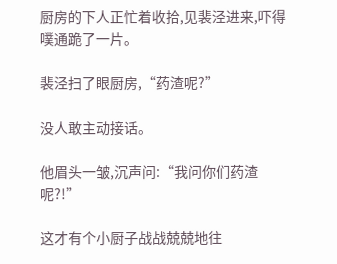厨房的下人正忙着收拾,见裴泾进来,吓得噗通跪了一片。

裴泾扫了眼厨房,“药渣呢?”

没人敢主动接话。

他眉头一皱,沉声问:“我问你们药渣呢?!”

这才有个小厨子战战兢兢地往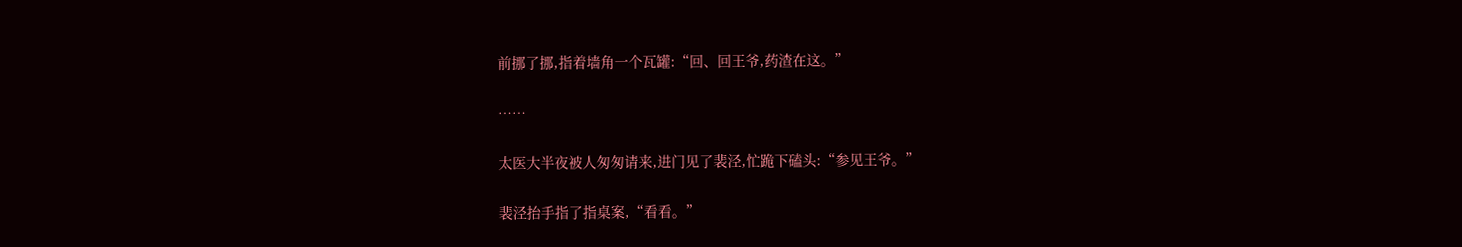前挪了挪,指着墙角一个瓦罐:“回、回王爷,药渣在这。”

……

太医大半夜被人匆匆请来,进门见了裴泾,忙跪下磕头:“参见王爷。”

裴泾抬手指了指桌案,“看看。”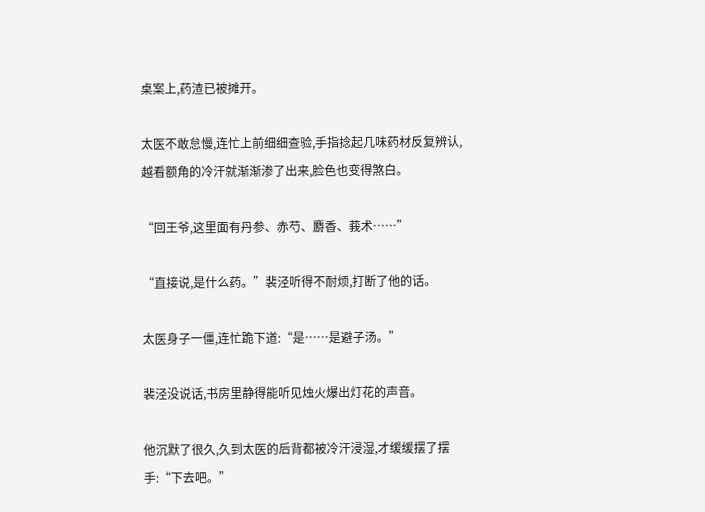桌案上,药渣已被摊开。

太医不敢怠慢,连忙上前细细查验,手指捻起几味药材反复辨认,越看额角的冷汗就渐渐渗了出来,脸色也变得煞白。

“回王爷,这里面有丹参、赤芍、麝香、莪术……”

“直接说,是什么药。”裴泾听得不耐烦,打断了他的话。

太医身子一僵,连忙跪下道:“是……是避子汤。”

裴泾没说话,书房里静得能听见烛火爆出灯花的声音。

他沉默了很久,久到太医的后背都被冷汗浸湿,才缓缓摆了摆手:“下去吧。”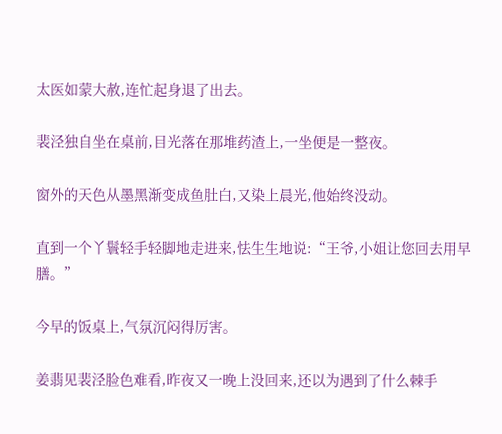太医如蒙大赦,连忙起身退了出去。

裴泾独自坐在桌前,目光落在那堆药渣上,一坐便是一整夜。

窗外的天色从墨黑渐变成鱼肚白,又染上晨光,他始终没动。

直到一个丫鬟轻手轻脚地走进来,怯生生地说:“王爷,小姐让您回去用早膳。”

今早的饭桌上,气氛沉闷得厉害。

姜翡见裴泾脸色难看,昨夜又一晚上没回来,还以为遇到了什么棘手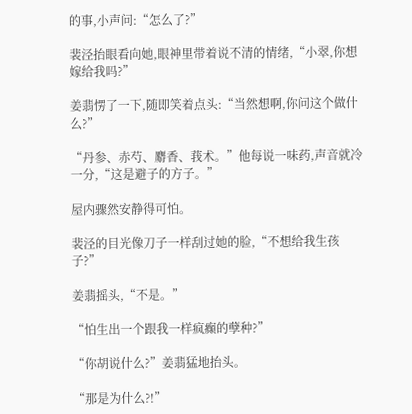的事,小声问:“怎么了?”

裴泾抬眼看向她,眼神里带着说不清的情绪,“小翠,你想嫁给我吗?”

姜翡愣了一下,随即笑着点头:“当然想啊,你问这个做什么?”

“丹参、赤芍、麝香、莪术。”他每说一味药,声音就冷一分,“这是避子的方子。”

屋内骤然安静得可怕。

裴泾的目光像刀子一样刮过她的脸,“不想给我生孩子?”

姜翡摇头,“不是。”

“怕生出一个跟我一样疯癫的孽种?”

“你胡说什么?”姜翡猛地抬头。

“那是为什么?!”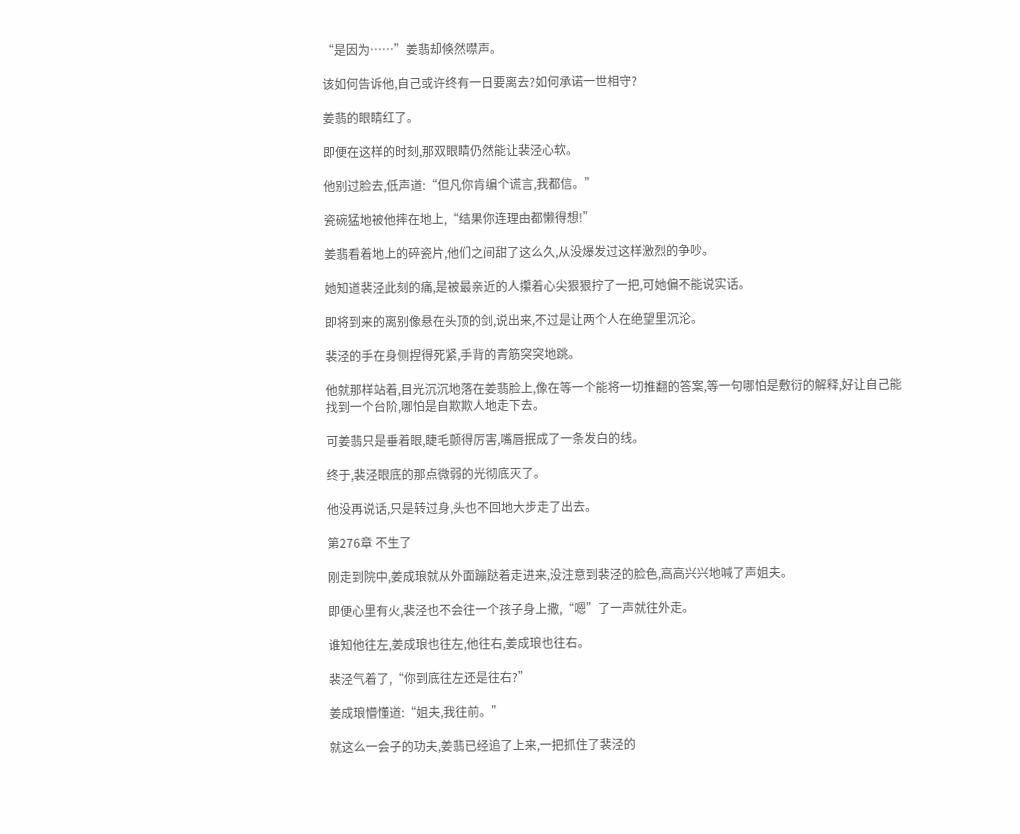“是因为……”姜翡却倏然噤声。

该如何告诉他,自己或许终有一日要离去?如何承诺一世相守?

姜翡的眼睛红了。

即便在这样的时刻,那双眼睛仍然能让裴泾心软。

他别过脸去,低声道:“但凡你肯编个谎言,我都信。”

瓷碗猛地被他摔在地上,“结果你连理由都懒得想!”

姜翡看着地上的碎瓷片,他们之间甜了这么久,从没爆发过这样激烈的争吵。

她知道裴泾此刻的痛,是被最亲近的人攥着心尖狠狠拧了一把,可她偏不能说实话。

即将到来的离别像悬在头顶的剑,说出来,不过是让两个人在绝望里沉沦。

裴泾的手在身侧捏得死紧,手背的青筋突突地跳。

他就那样站着,目光沉沉地落在姜翡脸上,像在等一个能将一切推翻的答案,等一句哪怕是敷衍的解释,好让自己能找到一个台阶,哪怕是自欺欺人地走下去。

可姜翡只是垂着眼,睫毛颤得厉害,嘴唇抿成了一条发白的线。

终于,裴泾眼底的那点微弱的光彻底灭了。

他没再说话,只是转过身,头也不回地大步走了出去。

第276章 不生了

刚走到院中,姜成琅就从外面蹦跶着走进来,没注意到裴泾的脸色,高高兴兴地喊了声姐夫。

即便心里有火,裴泾也不会往一个孩子身上撒,“嗯”了一声就往外走。

谁知他往左,姜成琅也往左,他往右,姜成琅也往右。

裴泾气着了,“你到底往左还是往右?”

姜成琅懵懂道:“姐夫,我往前。”

就这么一会子的功夫,姜翡已经追了上来,一把抓住了裴泾的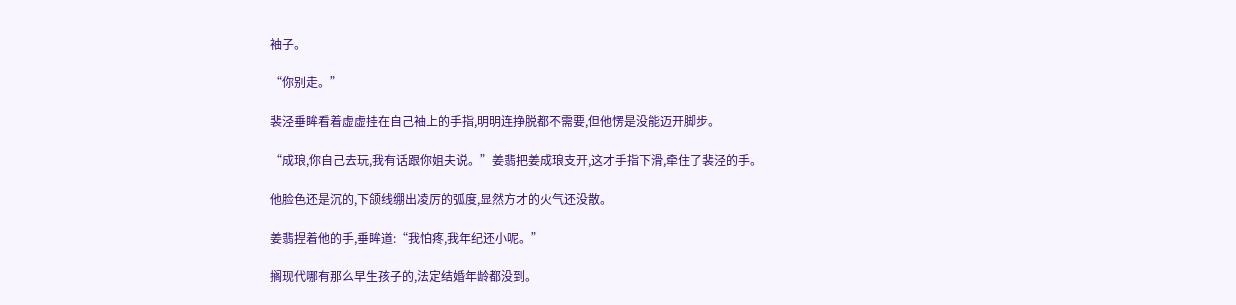袖子。

“你别走。”

裴泾垂眸看着虚虚挂在自己袖上的手指,明明连挣脱都不需要,但他愣是没能迈开脚步。

“成琅,你自己去玩,我有话跟你姐夫说。”姜翡把姜成琅支开,这才手指下滑,牵住了裴泾的手。

他脸色还是沉的,下颌线绷出凌厉的弧度,显然方才的火气还没散。

姜翡捏着他的手,垂眸道:“我怕疼,我年纪还小呢。”

搁现代哪有那么早生孩子的,法定结婚年龄都没到。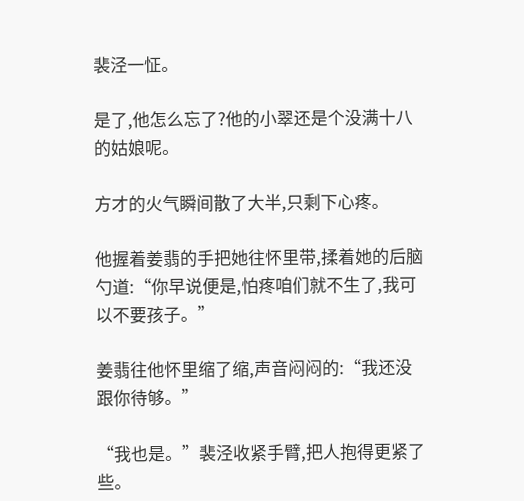裴泾一怔。

是了,他怎么忘了?他的小翠还是个没满十八的姑娘呢。

方才的火气瞬间散了大半,只剩下心疼。

他握着姜翡的手把她往怀里带,揉着她的后脑勺道:“你早说便是,怕疼咱们就不生了,我可以不要孩子。”

姜翡往他怀里缩了缩,声音闷闷的:“我还没跟你待够。”

“我也是。”裴泾收紧手臂,把人抱得更紧了些。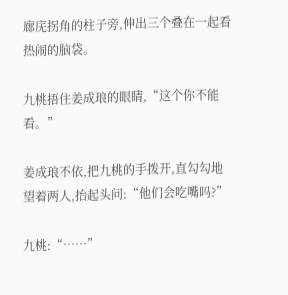廊庑拐角的柱子旁,伸出三个叠在一起看热闹的脑袋。

九桃捂住姜成琅的眼睛,“这个你不能看。”

姜成琅不依,把九桃的手拨开,直勾勾地望着两人,抬起头问:“他们会吃嘴吗?”

九桃:“……”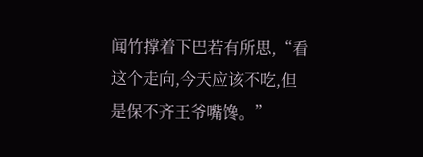闻竹撑着下巴若有所思,“看这个走向,今天应该不吃,但是保不齐王爷嘴馋。”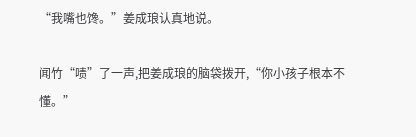“我嘴也馋。”姜成琅认真地说。

闻竹“啧”了一声,把姜成琅的脑袋拨开,“你小孩子根本不懂。”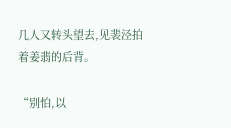几人又转头望去,见裴泾拍着姜翡的后背。

“别怕,以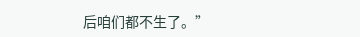后咱们都不生了。”